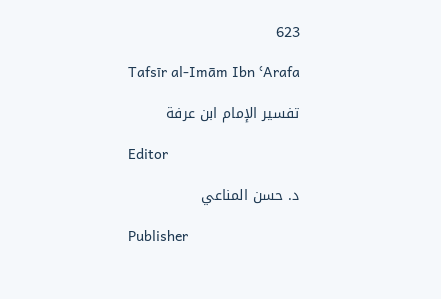623

Tafsīr al-Imām Ibn ʿArafa

تفسير الإمام ابن عرفة

Editor

د. حسن المناعي

Publisher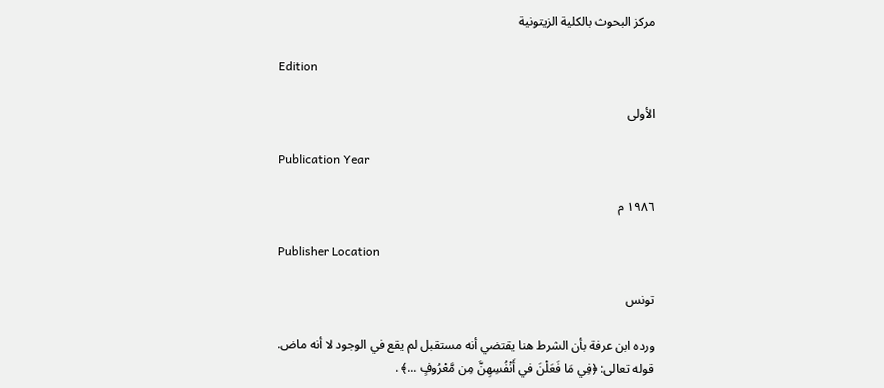مركز البحوث بالكلية الزيتونية

Edition

الأولى

Publication Year

١٩٨٦ م

Publisher Location

تونس

ورده ابن عرفة بأن الشرط هنا يقتضي أنه مستقبل لم يقع في الوجود لا أنه ماض.
قوله تعالى: ﴿فِي مَا فَعَلْنَ في أَنْفُسِهِنَّ مِن مَّعْرُوفٍ ...﴾ .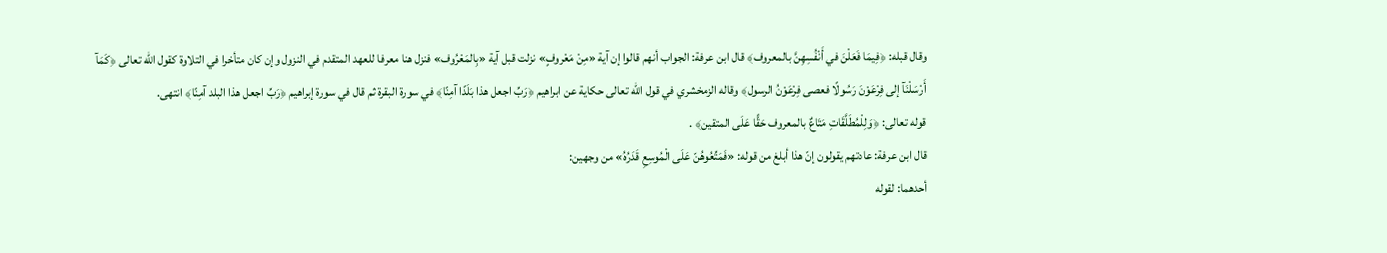وقال قبله: ﴿فِيمَا فَعَلْنَ في أَنْفُسِهِنَّ بالمعروف﴾ قال ابن عرفة: الجواب أنهم قالوا إن آية «مِنْ مَعْروفٍ» نزلت قبل آية «بِالمَعْرُوف» فنزل هنا معرفا للعهد المتقدم في النزول وإن كان متأخرا في التلاوة كقول الله تعالى ﴿كَمَآ أَرْسَلْنَآ إلى فِرْعَوْنَ رَسُولًا فعصى فِرْعَوْنُ الرسول﴾ وقاله الزمخشري في قول الله تعالى حكاية عن ابراهيم ﴿رَبِّ اجعل هذا بَلَدًا آمِنًا﴾ في سورة البقرة ثم قال في سورة إبراهيم ﴿رَبِّ اجعل هذا البلد آمِنًا﴾ انتهى.
قوله تعالى: ﴿وَلِلْمُطَلَّقَاتِ مَتَاعٌ بالمعروف حَقًّا عَلَى المتقين﴾ .
قال ابن عرفة: عادتهم يقولون إنّ هذا أبلغ من قوله: «فَمَتِّعُوهُنّ عَلَى الْمُوسِعِ قَدَرُهُ» من وجهين:
أحدهما: لقوله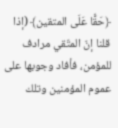﴿حَقًّا عَلَى المتقين﴾ (إذا قلنا إنّ المتّقي مرادف للمؤمن، فأفاد وجوبها على عموم المؤمنين وتلك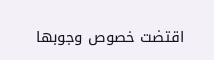اقتضت خصوص وجوبها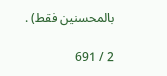بالمحسنين فقط) .

2 / 691